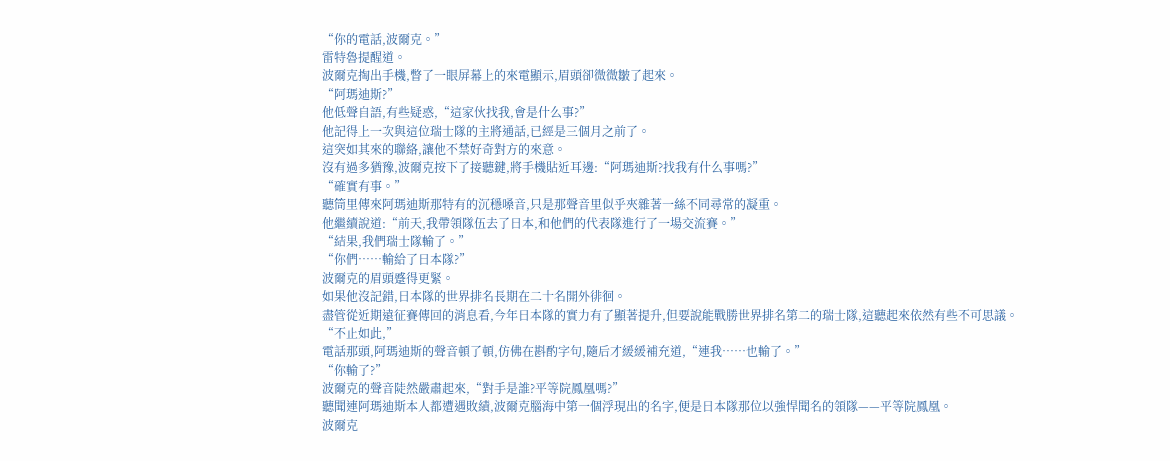“你的電話,波爾克。”
雷特魯提醒道。
波爾克掏出手機,瞥了一眼屏幕上的來電顯示,眉頭卻微微皺了起來。
“阿瑪迪斯?”
他低聲自語,有些疑惑,“這家伙找我,會是什么事?”
他記得上一次與這位瑞士隊的主將通話,已經是三個月之前了。
這突如其來的聯絡,讓他不禁好奇對方的來意。
沒有過多猶豫,波爾克按下了接聽鍵,將手機貼近耳邊:“阿瑪迪斯?找我有什么事嗎?”
“確實有事。”
聽筒里傳來阿瑪迪斯那特有的沉穩嗓音,只是那聲音里似乎夾雜著一絲不同尋常的凝重。
他繼續說道:“前天,我帶領隊伍去了日本,和他們的代表隊進行了一場交流賽。”
“結果,我們瑞士隊輸了。”
“你們……輸給了日本隊?”
波爾克的眉頭蹙得更緊。
如果他沒記錯,日本隊的世界排名長期在二十名開外徘徊。
盡管從近期遠征賽傳回的消息看,今年日本隊的實力有了顯著提升,但要說能戰勝世界排名第二的瑞士隊,這聽起來依然有些不可思議。
“不止如此,”
電話那頭,阿瑪迪斯的聲音頓了頓,仿佛在斟酌字句,隨后才緩緩補充道,“連我……也輸了。”
“你輸了?”
波爾克的聲音陡然嚴肅起來,“對手是誰?平等院鳳凰嗎?”
聽聞連阿瑪迪斯本人都遭遇敗績,波爾克腦海中第一個浮現出的名字,便是日本隊那位以強悍聞名的領隊——平等院鳳凰。
波爾克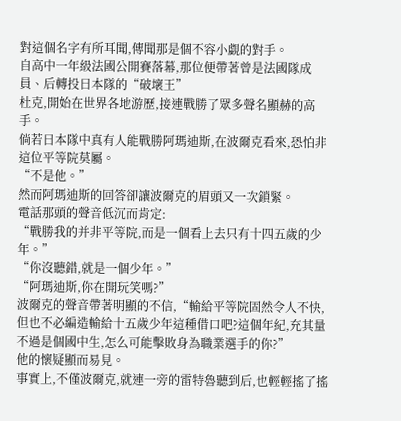對這個名字有所耳聞,傳聞那是個不容小覷的對手。
自高中一年級法國公開賽落幕,那位便帶著曾是法國隊成員、后轉投日本隊的“破壞王”
杜克,開始在世界各地游歷,接連戰勝了眾多聲名顯赫的高手。
倘若日本隊中真有人能戰勝阿瑪迪斯,在波爾克看來,恐怕非這位平等院莫屬。
“不是他。”
然而阿瑪迪斯的回答卻讓波爾克的眉頭又一次鎖緊。
電話那頭的聲音低沉而肯定:
“戰勝我的并非平等院,而是一個看上去只有十四五歲的少年。”
“你沒聽錯,就是一個少年。”
“阿瑪迪斯,你在開玩笑嗎?”
波爾克的聲音帶著明顯的不信,“輸給平等院固然令人不快,但也不必編造輸給十五歲少年這種借口吧?這個年紀,充其量不過是個國中生,怎么可能擊敗身為職業選手的你?”
他的懷疑顯而易見。
事實上,不僅波爾克,就連一旁的雷特魯聽到后,也輕輕搖了搖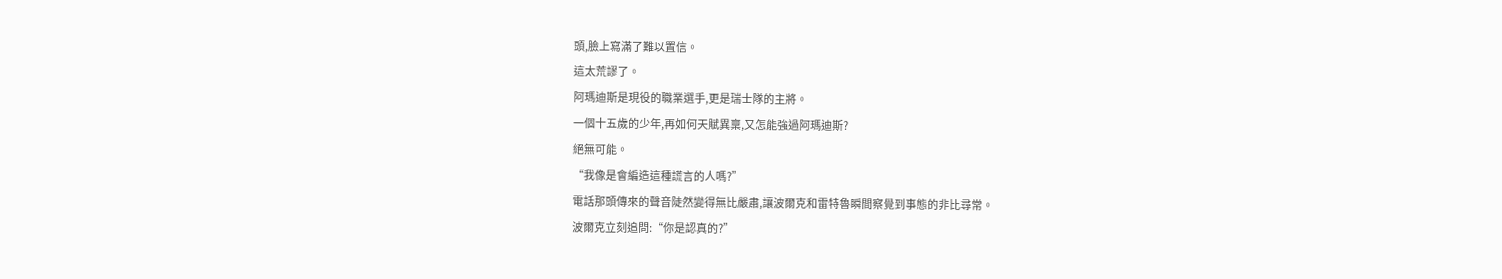頭,臉上寫滿了難以置信。
這太荒謬了。
阿瑪迪斯是現役的職業選手,更是瑞士隊的主將。
一個十五歲的少年,再如何天賦異稟,又怎能強過阿瑪迪斯?
絕無可能。
“我像是會編造這種謊言的人嗎?”
電話那頭傳來的聲音陡然變得無比嚴肅,讓波爾克和雷特魯瞬間察覺到事態的非比尋常。
波爾克立刻追問:“你是認真的?”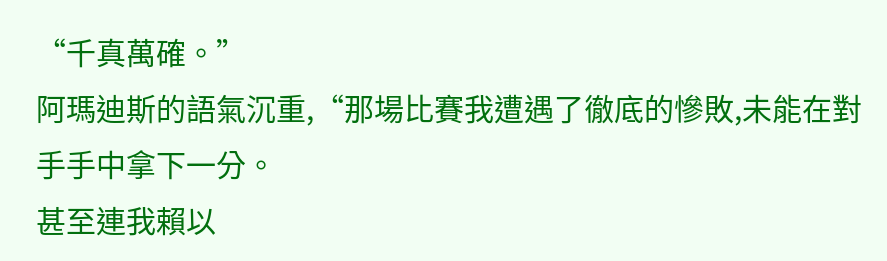“千真萬確。”
阿瑪迪斯的語氣沉重,“那場比賽我遭遇了徹底的慘敗,未能在對手手中拿下一分。
甚至連我賴以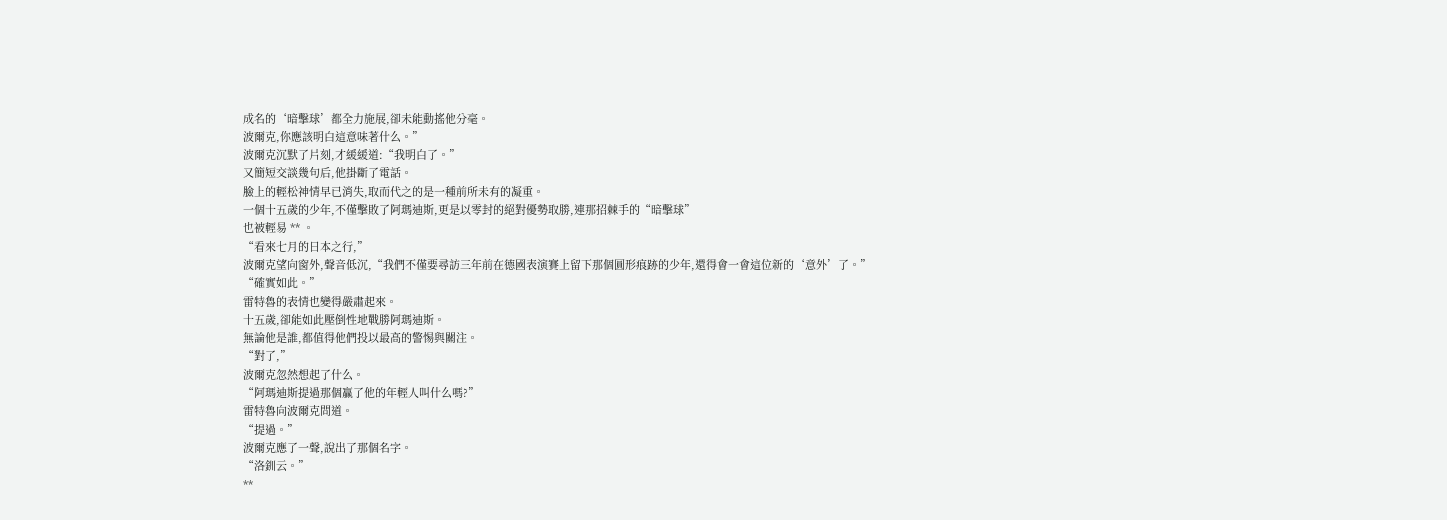成名的‘暗擊球’都全力施展,卻未能動搖他分毫。
波爾克,你應該明白這意味著什么。”
波爾克沉默了片刻,才緩緩道:“我明白了。”
又簡短交談幾句后,他掛斷了電話。
臉上的輕松神情早已消失,取而代之的是一種前所未有的凝重。
一個十五歲的少年,不僅擊敗了阿瑪迪斯,更是以零封的絕對優勢取勝,連那招棘手的“暗擊球”
也被輕易 ** 。
“看來七月的日本之行,”
波爾克望向窗外,聲音低沉,“我們不僅要尋訪三年前在德國表演賽上留下那個圓形痕跡的少年,還得會一會這位新的‘意外’了。”
“確實如此。”
雷特魯的表情也變得嚴肅起來。
十五歲,卻能如此壓倒性地戰勝阿瑪迪斯。
無論他是誰,都值得他們投以最高的警惕與關注。
“對了,”
波爾克忽然想起了什么。
“阿瑪迪斯提過那個贏了他的年輕人叫什么嗎?”
雷特魯向波爾克問道。
“提過。”
波爾克應了一聲,說出了那個名字。
“洛釧云。”
**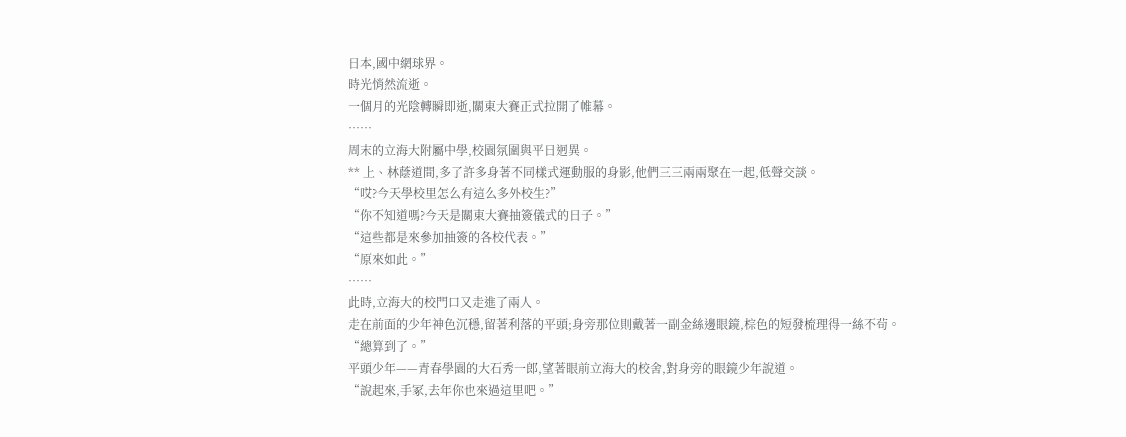日本,國中網球界。
時光悄然流逝。
一個月的光陰轉瞬即逝,關東大賽正式拉開了帷幕。
……
周末的立海大附屬中學,校園氛圍與平日迥異。
** 上、林蔭道間,多了許多身著不同樣式運動服的身影,他們三三兩兩聚在一起,低聲交談。
“哎?今天學校里怎么有這么多外校生?”
“你不知道嗎?今天是關東大賽抽簽儀式的日子。”
“這些都是來參加抽簽的各校代表。”
“原來如此。”
……
此時,立海大的校門口又走進了兩人。
走在前面的少年神色沉穩,留著利落的平頭;身旁那位則戴著一副金絲邊眼鏡,棕色的短發梳理得一絲不茍。
“總算到了。”
平頭少年——青春學園的大石秀一郎,望著眼前立海大的校舍,對身旁的眼鏡少年說道。
“說起來,手冢,去年你也來過這里吧。”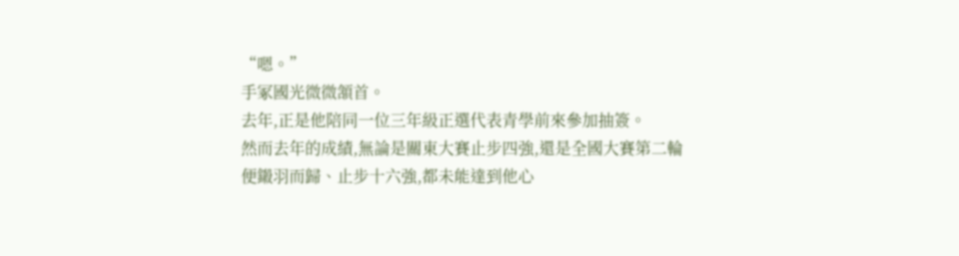“嗯。”
手冢國光微微頷首。
去年,正是他陪同一位三年級正選代表青學前來參加抽簽。
然而去年的成績,無論是關東大賽止步四強,還是全國大賽第二輪便鎩羽而歸、止步十六強,都未能達到他心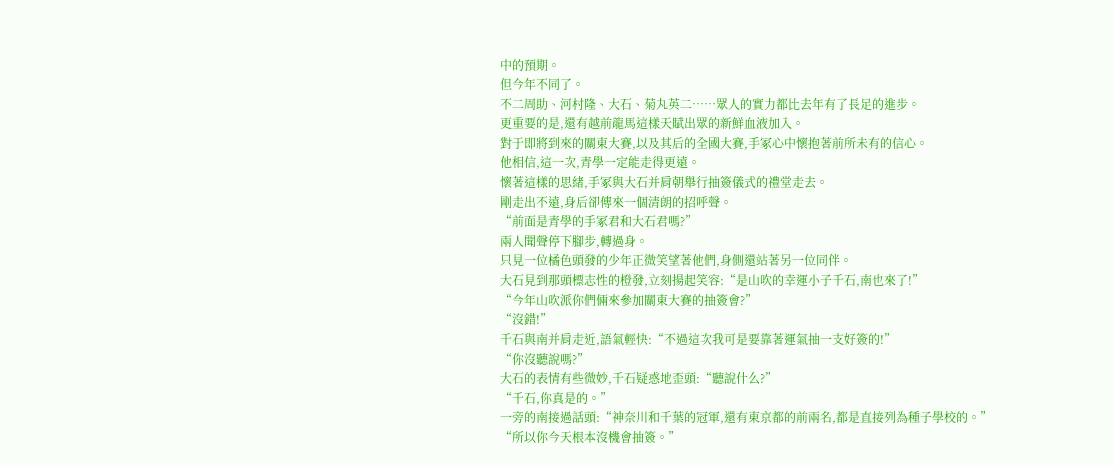中的預期。
但今年不同了。
不二周助、河村隆、大石、菊丸英二……眾人的實力都比去年有了長足的進步。
更重要的是,還有越前龍馬這樣天賦出眾的新鮮血液加入。
對于即將到來的關東大賽,以及其后的全國大賽,手冢心中懷抱著前所未有的信心。
他相信,這一次,青學一定能走得更遠。
懷著這樣的思緒,手冢與大石并肩朝舉行抽簽儀式的禮堂走去。
剛走出不遠,身后卻傳來一個清朗的招呼聲。
“前面是青學的手冢君和大石君嗎?”
兩人聞聲停下腳步,轉過身。
只見一位橘色頭發的少年正微笑望著他們,身側還站著另一位同伴。
大石見到那頭標志性的橙發,立刻揚起笑容:“是山吹的幸運小子千石,南也來了!”
“今年山吹派你們倆來參加關東大賽的抽簽會?”
“沒錯!”
千石與南并肩走近,語氣輕快:“不過這次我可是要靠著運氣抽一支好簽的!”
“你沒聽說嗎?”
大石的表情有些微妙,千石疑惑地歪頭:“聽說什么?”
“千石,你真是的。”
一旁的南接過話頭:“神奈川和千葉的冠軍,還有東京都的前兩名,都是直接列為種子學校的。”
“所以你今天根本沒機會抽簽。”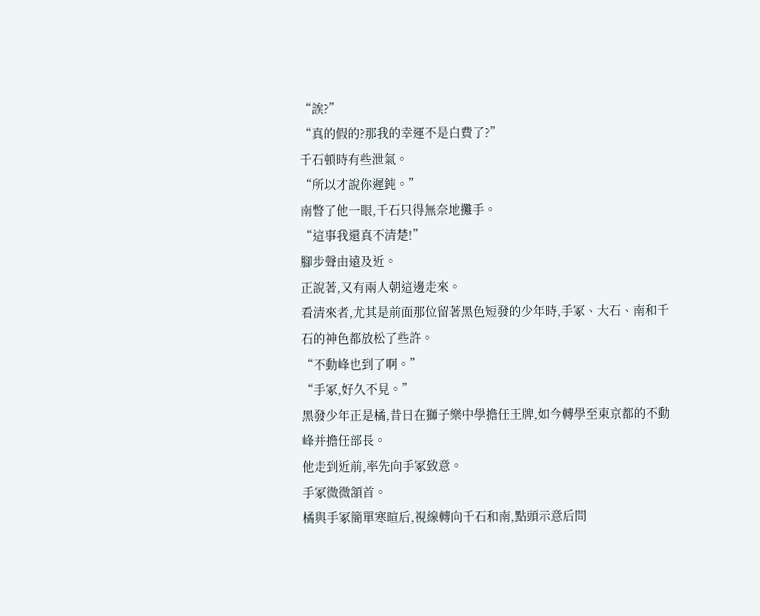“誒?”
“真的假的?那我的幸運不是白費了?”
千石頓時有些泄氣。
“所以才說你遲鈍。”
南瞥了他一眼,千石只得無奈地攤手。
“這事我還真不清楚!”
腳步聲由遠及近。
正說著,又有兩人朝這邊走來。
看清來者,尤其是前面那位留著黑色短發的少年時,手冢、大石、南和千石的神色都放松了些許。
“不動峰也到了啊。”
“手冢,好久不見。”
黑發少年正是橘,昔日在獅子樂中學擔任王牌,如今轉學至東京都的不動峰并擔任部長。
他走到近前,率先向手冢致意。
手冢微微頷首。
橘與手冢簡單寒暄后,視線轉向千石和南,點頭示意后問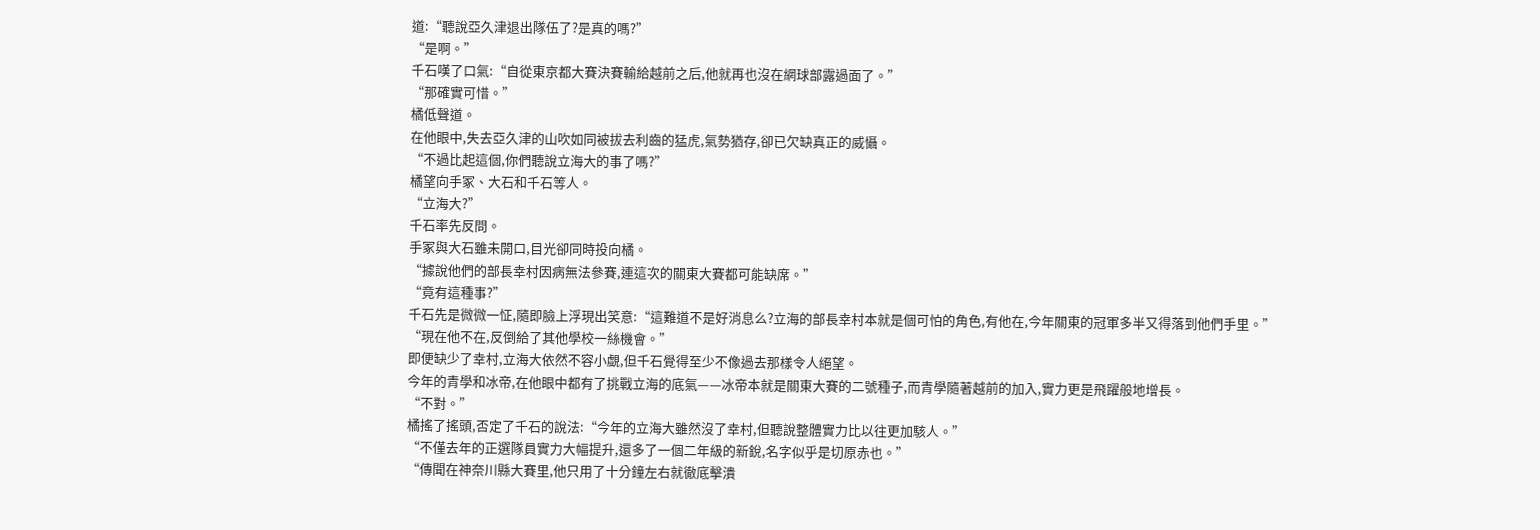道:“聽說亞久津退出隊伍了?是真的嗎?”
“是啊。”
千石嘆了口氣:“自從東京都大賽決賽輸給越前之后,他就再也沒在網球部露過面了。”
“那確實可惜。”
橘低聲道。
在他眼中,失去亞久津的山吹如同被拔去利齒的猛虎,氣勢猶存,卻已欠缺真正的威懾。
“不過比起這個,你們聽說立海大的事了嗎?”
橘望向手冢、大石和千石等人。
“立海大?”
千石率先反問。
手冢與大石雖未開口,目光卻同時投向橘。
“據說他們的部長幸村因病無法參賽,連這次的關東大賽都可能缺席。”
“竟有這種事?”
千石先是微微一怔,隨即臉上浮現出笑意:“這難道不是好消息么?立海的部長幸村本就是個可怕的角色,有他在,今年關東的冠軍多半又得落到他們手里。”
“現在他不在,反倒給了其他學校一絲機會。”
即便缺少了幸村,立海大依然不容小覷,但千石覺得至少不像過去那樣令人絕望。
今年的青學和冰帝,在他眼中都有了挑戰立海的底氣——冰帝本就是關東大賽的二號種子,而青學隨著越前的加入,實力更是飛躍般地增長。
“不對。”
橘搖了搖頭,否定了千石的說法:“今年的立海大雖然沒了幸村,但聽說整體實力比以往更加駭人。”
“不僅去年的正選隊員實力大幅提升,還多了一個二年級的新銳,名字似乎是切原赤也。”
“傳聞在神奈川縣大賽里,他只用了十分鐘左右就徹底擊潰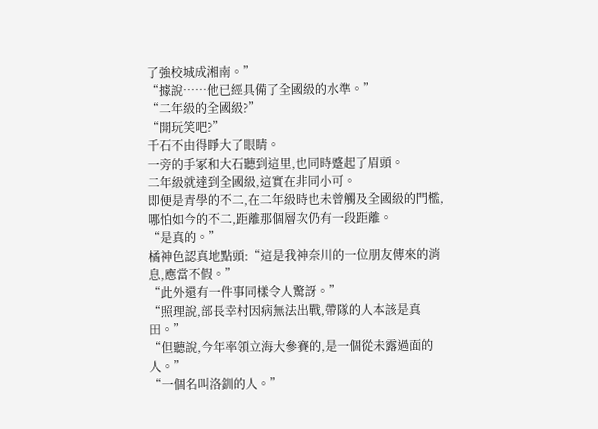了強校城成湘南。”
“據說……他已經具備了全國級的水準。”
“二年級的全國級?”
“開玩笑吧?”
千石不由得睜大了眼睛。
一旁的手冢和大石聽到這里,也同時蹙起了眉頭。
二年級就達到全國級,這實在非同小可。
即便是青學的不二,在二年級時也未曾觸及全國級的門檻,哪怕如今的不二,距離那個層次仍有一段距離。
“是真的。”
橘神色認真地點頭:“這是我神奈川的一位朋友傳來的消息,應當不假。”
“此外還有一件事同樣令人驚訝。”
“照理說,部長幸村因病無法出戰,帶隊的人本該是真田。”
“但聽說,今年率領立海大參賽的,是一個從未露過面的人。”
“一個名叫洛釧的人。”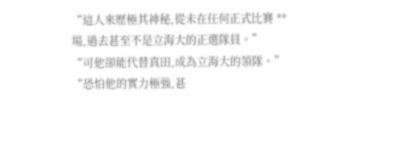“這人來歷極其神秘,從未在任何正式比賽 ** 場,過去甚至不是立海大的正選隊員。”
“可他卻能代替真田,成為立海大的領隊。”
“恐怕他的實力極強,甚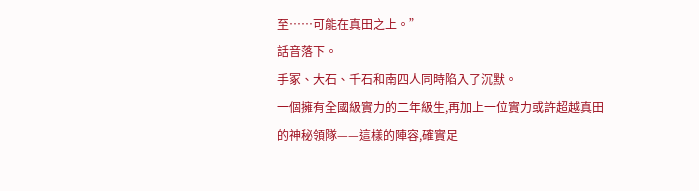至……可能在真田之上。”
話音落下。
手冢、大石、千石和南四人同時陷入了沉默。
一個擁有全國級實力的二年級生,再加上一位實力或許超越真田的神秘領隊——這樣的陣容,確實足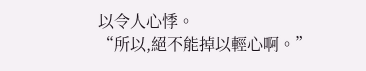以令人心悸。
“所以,絕不能掉以輕心啊。”